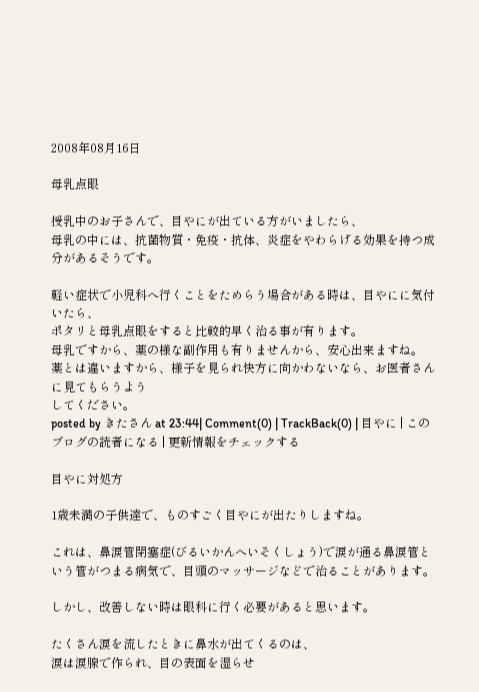2008年08月16日

母乳点眼

授乳中のお子さんで、目やにが出ている方がいましたら、
母乳の中には、抗菌物質・免疫・抗体、炎症をやわらげる効果を持つ成分があるそうです。

軽い症状で小児科へ行くことをためらう場合がある時は、目やにに気付いたら、
ポタリと母乳点眼をすると比較的早く治る事が有ります。
母乳ですから、薬の様な副作用も有りませんから、安心出来ますね。
薬とは違いますから、様子を見られ快方に向かわないなら、お医者さんに見てもらうよう
してください。
posted by きたさん at 23:44| Comment(0) | TrackBack(0) | 目やに | このブログの読者になる | 更新情報をチェックする

目やに対処方

1歳未満の子供達で、ものすごく目やにが出たりしますね。

これは、鼻涙管閉塞症(びるいかんへいそくしょう)で涙が通る鼻涙管という管がつまる病気で、目頭のマッサージなどで治ることがあります。

しかし、改善しない時は眼科に行く必要があると思います。

たくさん涙を流したときに鼻水が出てくるのは、
涙は涙腺で作られ、目の表面を湿らせ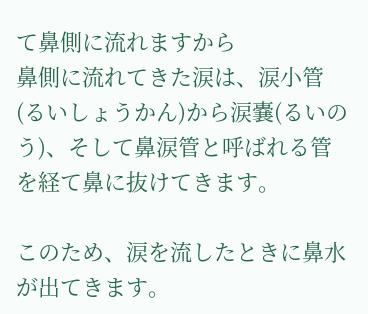て鼻側に流れますから
鼻側に流れてきた涙は、涙小管(るいしょうかん)から涙嚢(るいのう)、そして鼻涙管と呼ばれる管を経て鼻に抜けてきます。

このため、涙を流したときに鼻水が出てきます。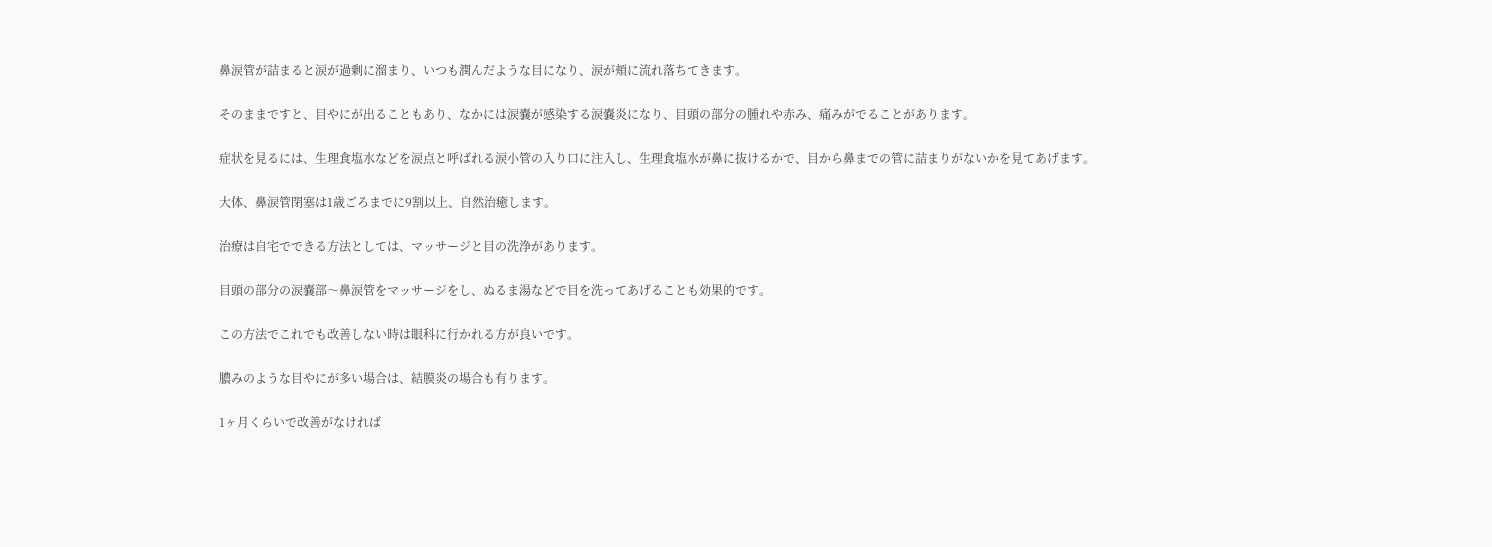鼻涙管が詰まると涙が過剰に溜まり、いつも潤んだような目になり、涙が頬に流れ落ちてきます。

そのままですと、目やにが出ることもあり、なかには涙嚢が感染する涙嚢炎になり、目頭の部分の腫れや赤み、痛みがでることがあります。

症状を見るには、生理食塩水などを涙点と呼ばれる涙小管の入り口に注入し、生理食塩水が鼻に抜けるかで、目から鼻までの管に詰まりがないかを見てあげます。

大体、鼻涙管閉塞は1歳ごろまでに9割以上、自然治癒します。

治療は自宅でできる方法としては、マッサージと目の洗浄があります。

目頭の部分の涙嚢部〜鼻涙管をマッサージをし、ぬるま湯などで目を洗ってあげることも効果的です。

この方法でこれでも改善しない時は眼科に行かれる方が良いです。

膿みのような目やにが多い場合は、結膜炎の場合も有ります。

1ヶ月くらいで改善がなければ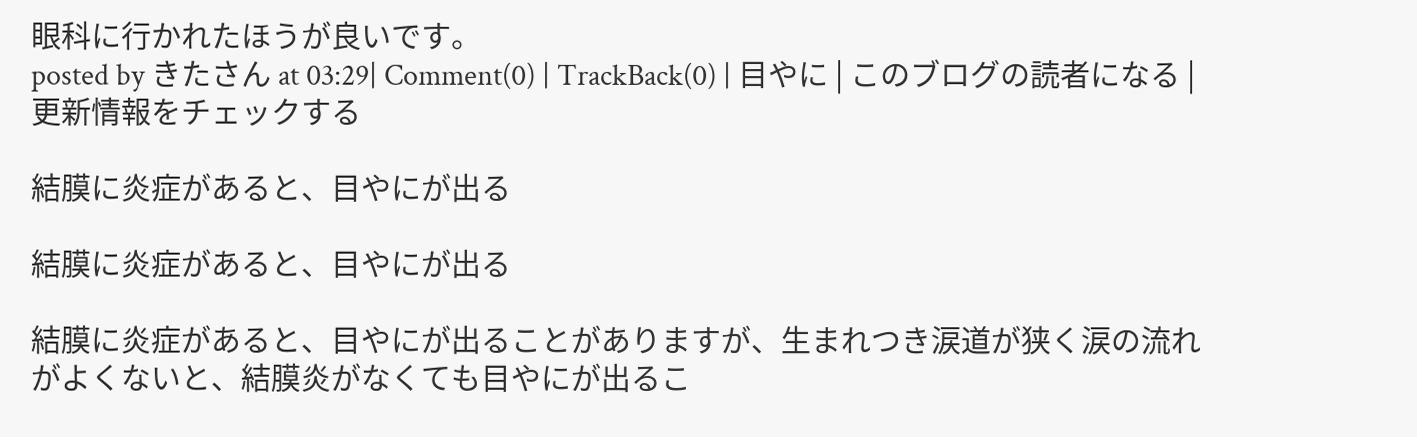眼科に行かれたほうが良いです。
posted by きたさん at 03:29| Comment(0) | TrackBack(0) | 目やに | このブログの読者になる | 更新情報をチェックする

結膜に炎症があると、目やにが出る

結膜に炎症があると、目やにが出る

結膜に炎症があると、目やにが出ることがありますが、生まれつき涙道が狭く涙の流れがよくないと、結膜炎がなくても目やにが出るこ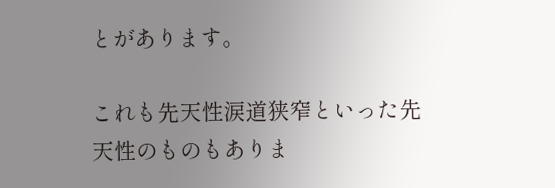とがあります。

これも先天性涙道狭窄といった先天性のものもありま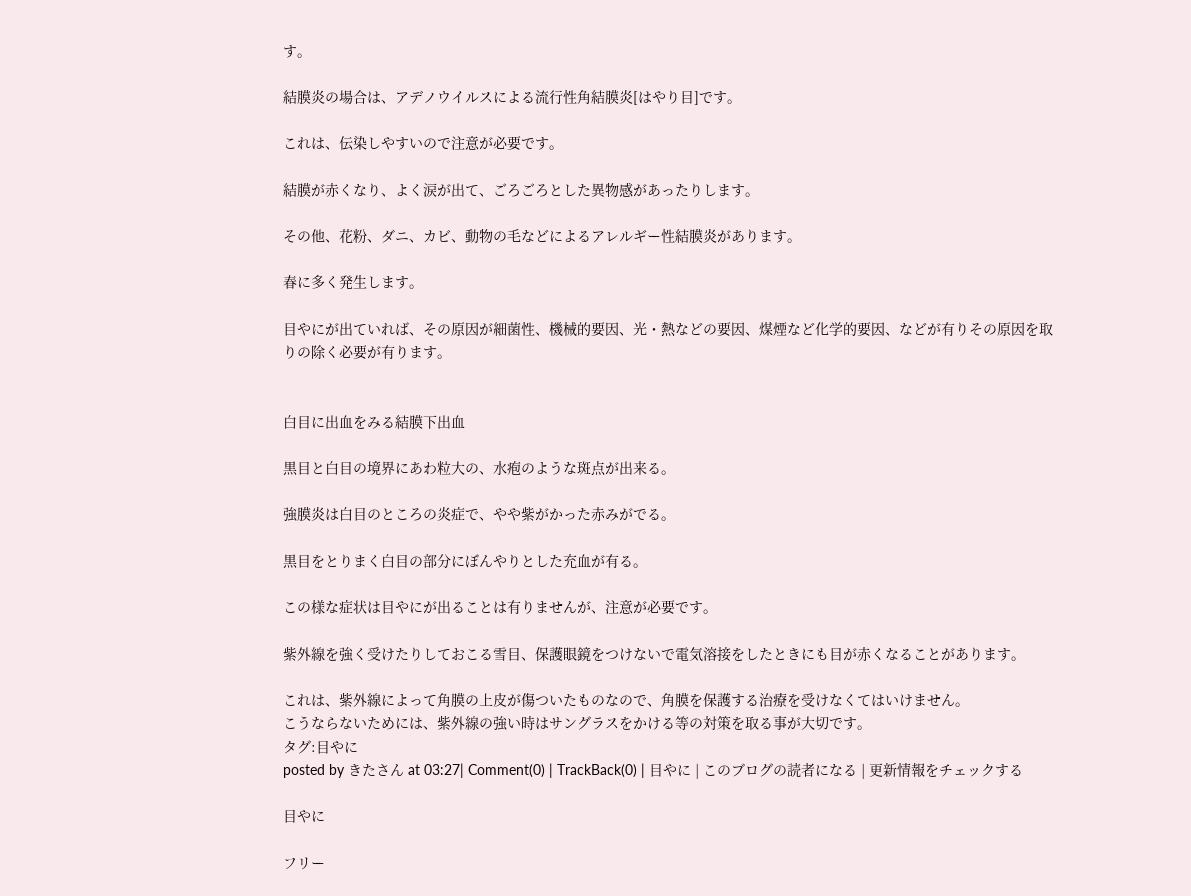す。

結膜炎の場合は、アデノウイルスによる流行性角結膜炎[はやり目]です。

これは、伝染しやすいので注意が必要です。

結膜が赤くなり、よく涙が出て、ごろごろとした異物感があったりします。

その他、花粉、ダニ、カビ、動物の毛などによるアレルギー性結膜炎があります。

春に多く発生します。

目やにが出ていれば、その原因が細菌性、機械的要因、光・熱などの要因、煤煙など化学的要因、などが有りその原因を取りの除く必要が有ります。


白目に出血をみる結膜下出血

黒目と白目の境界にあわ粒大の、水疱のような斑点が出来る。

強膜炎は白目のところの炎症で、やや紫がかった赤みがでる。

黒目をとりまく白目の部分にぼんやりとした充血が有る。

この様な症状は目やにが出ることは有りませんが、注意が必要です。

紫外線を強く受けたりしておこる雪目、保護眼鏡をつけないで電気溶接をしたときにも目が赤くなることがあります。

これは、紫外線によって角膜の上皮が傷ついたものなので、角膜を保護する治療を受けなくてはいけません。
こうならないためには、紫外線の強い時はサングラスをかける等の対策を取る事が大切です。
タグ:目やに
posted by きたさん at 03:27| Comment(0) | TrackBack(0) | 目やに | このブログの読者になる | 更新情報をチェックする

目やに

フリー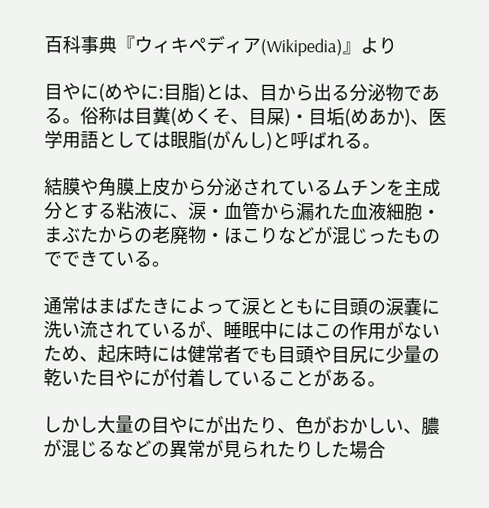百科事典『ウィキペディア(Wikipedia)』より

目やに(めやに:目脂)とは、目から出る分泌物である。俗称は目糞(めくそ、目屎)・目垢(めあか)、医学用語としては眼脂(がんし)と呼ばれる。

結膜や角膜上皮から分泌されているムチンを主成分とする粘液に、涙・血管から漏れた血液細胞・まぶたからの老廃物・ほこりなどが混じったものでできている。

通常はまばたきによって涙とともに目頭の涙嚢に洗い流されているが、睡眠中にはこの作用がないため、起床時には健常者でも目頭や目尻に少量の乾いた目やにが付着していることがある。

しかし大量の目やにが出たり、色がおかしい、膿が混じるなどの異常が見られたりした場合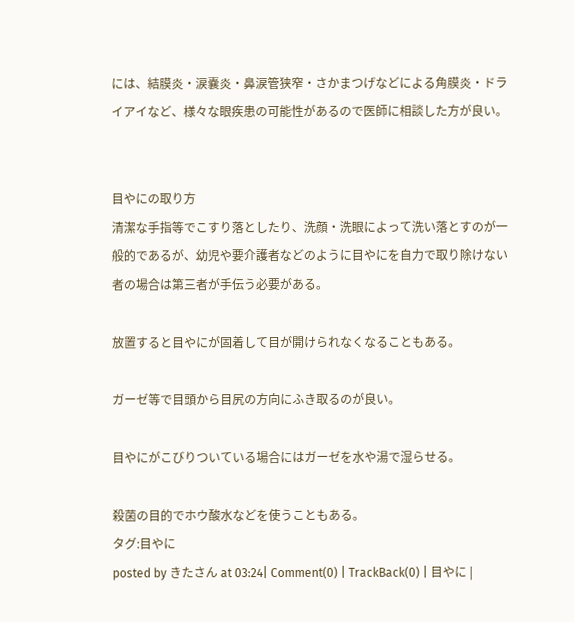には、結膜炎・涙嚢炎・鼻涙管狭窄・さかまつげなどによる角膜炎・ドライアイなど、様々な眼疾患の可能性があるので医師に相談した方が良い。


目やにの取り方
清潔な手指等でこすり落としたり、洗顔・洗眼によって洗い落とすのが一般的であるが、幼児や要介護者などのように目やにを自力で取り除けない者の場合は第三者が手伝う必要がある。

放置すると目やにが固着して目が開けられなくなることもある。

ガーゼ等で目頭から目尻の方向にふき取るのが良い。

目やにがこびりついている場合にはガーゼを水や湯で湿らせる。

殺菌の目的でホウ酸水などを使うこともある。
タグ:目やに
posted by きたさん at 03:24| Comment(0) | TrackBack(0) | 目やに |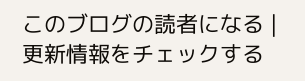このブログの読者になる | 更新情報をチェックする